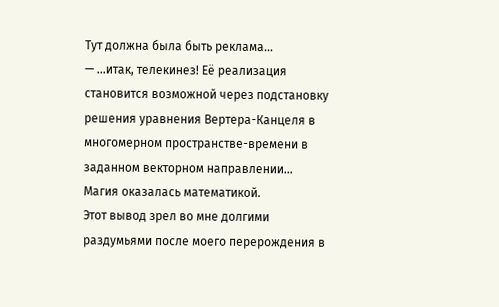Тут должна была быть реклама...
— ...итак, телекинез! Её реализация становится возможной через подстановку решения уравнения Вертера-Канцеля в многомерном пространстве-времени в заданном векторном направлении...
Магия оказалась математикой.
Этот вывод зрел во мне долгими раздумьями после моего перерождения в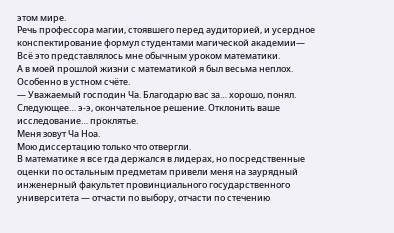этом мире.
Речь профессора магии, стоявшего перед аудиторией, и усердное конспектирование формул студентами магической академии—
Всё это представлялось мне обычным уроком математики.
А в моей прошлой жизни с математикой я был весьма неплох.
Особенно в устном счёте.
— Уважаемый господин Ча. Благодарю вас за… хорошо, понял. Следующее… э-э, окончательное решение. Отклонить ваше исследование… проклятье.
Меня зовут Ча Ноа.
Мою диссертацию только что отвергли.
В математике я все гда держался в лидерах, но посредственные оценки по остальным предметам привели меня на заурядный инженерный факультет провинциального государственного университета — отчасти по выбору, отчасти по стечению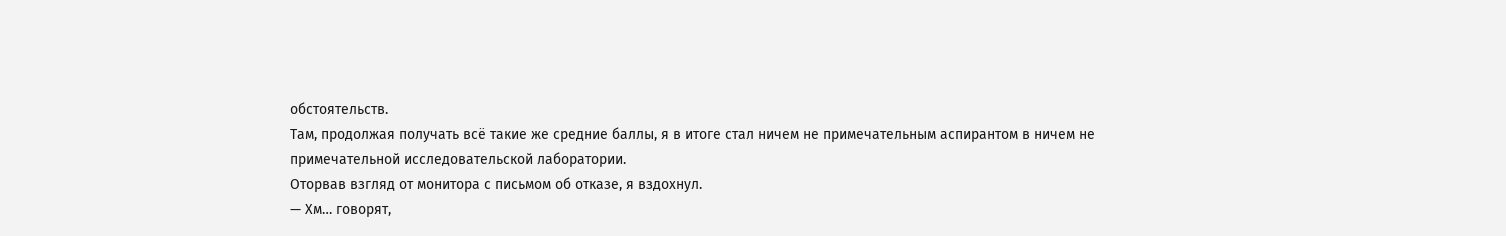обстоятельств.
Там, продолжая получать всё такие же средние баллы, я в итоге стал ничем не примечательным аспирантом в ничем не примечательной исследовательской лаборатории.
Оторвав взгляд от монитора с письмом об отказе, я вздохнул.
— Хм… говорят,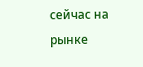сейчас на рынке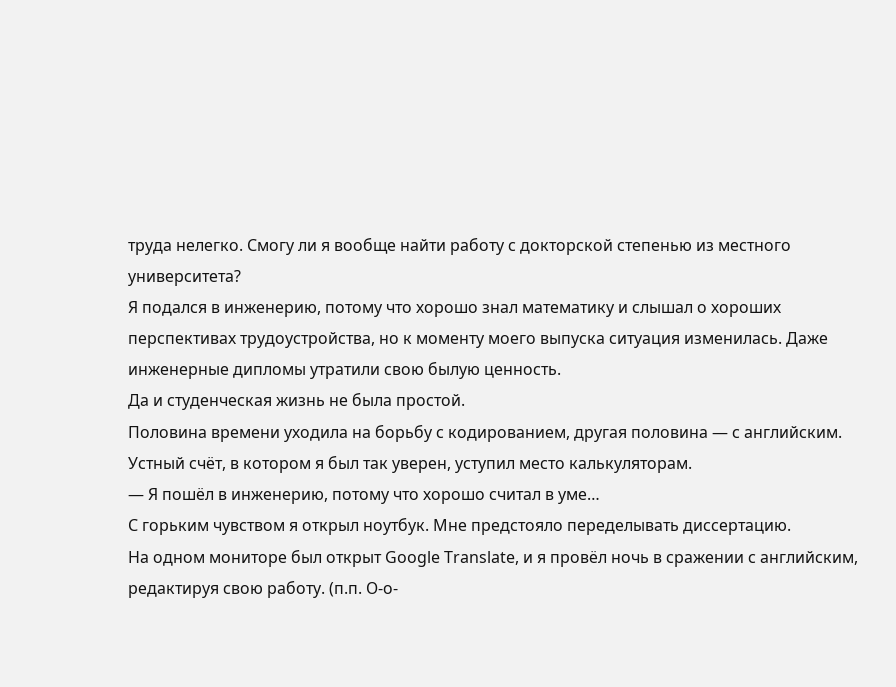труда нелегко. Смогу ли я вообще найти работу с докторской степенью из местного университета?
Я подался в инженерию, потому что хорошо знал математику и слышал о хороших перспективах трудоустройства, но к моменту моего выпуска ситуация изменилась. Даже инженерные дипломы утратили свою былую ценность.
Да и студенческая жизнь не была простой.
Половина времени уходила на борьбу с кодированием, другая половина — с английским. Устный счёт, в котором я был так уверен, уступил место калькуляторам.
— Я пошёл в инженерию, потому что хорошо считал в уме…
С горьким чувством я открыл ноутбук. Мне предстояло переделывать диссертацию.
На одном мониторе был открыт Google Translate, и я провёл ночь в сражении с английским, редактируя свою работу. (п.п. О-о-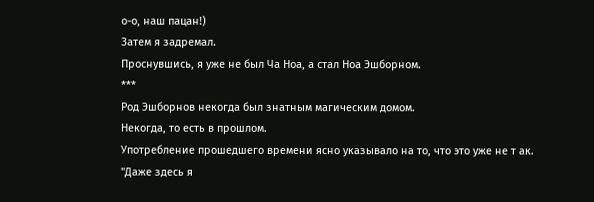о-о, наш пацан!)
Затем я задремал.
Проснувшись, я уже не был Ча Ноа, а стал Ноа Эшборном.
***
Род Эшборнов некогда был знатным магическим домом.
Некогда, то есть в прошлом.
Употребление прошедшего времени ясно указывало на то, что это уже не т ак.
"Даже здесь я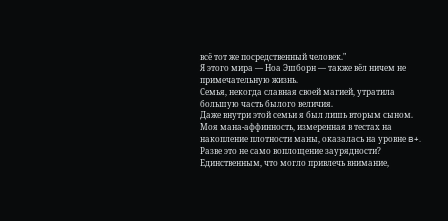всё тот же посредственный человек."
Я этого мира — Ноа Эшборн — также вёл ничем не примечательную жизнь.
Семья, некогда славная своей магией, утратила большую часть былого величия.
Даже внутри этой семьи я был лишь вторым сыном.
Моя мана-аффинность, измеренная в тестах на накопление плотности маны, оказалась на уровне B+.
Разве это не само воплощение заурядности?
Единственным, что могло привлечь внимание,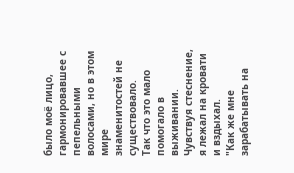было моё лицо, гармонировавшее с пепельными волосами, но в этом мире знаменитостей не существовало.
Так что это мало помогало в выживании.
Чувствуя стеснение, я лежал на кровати и вздыхал.
"Как же мне зарабатывать на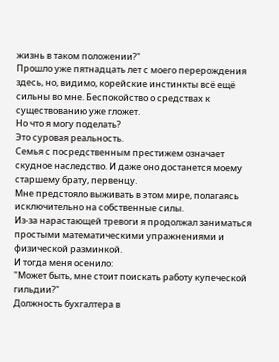жизнь в таком положении?"
Прошло уже пятнадцать лет с моего перерождения здесь, но, видимо, корейские инстинкты всё ещё сильны во мне. Беспокойство о средствах к существованию уже гложет.
Но что я могу поделать?
Это суровая реальность.
Семья с посредственным престижем означает скудное наследство. И даже оно достанется моему старшему брату, первенцу.
Мне предстояло выживать в этом мире, полагаясь исключительно на собственные силы.
Из-за нарастающей тревоги я продолжал заниматься простыми математическими упражнениями и физической разминкой.
И тогда меня осенило:
"Может быть, мне стоит поискать работу купеческой гильдии?"
Должность бухгалтера в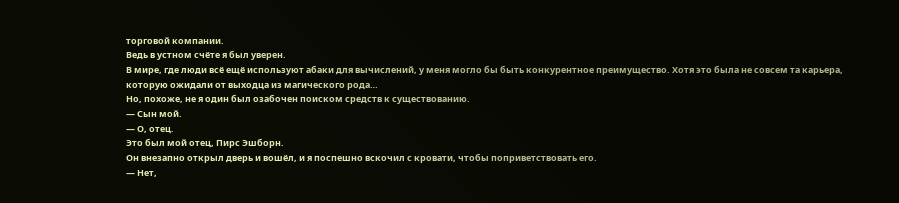торговой компании.
Ведь в устном счёте я был уверен.
В мире, где люди всё ещё используют абаки для вычислений, у меня могло бы быть конкурентное преимущество. Хотя это была не совсем та карьера, которую ожидали от выходца из магического рода…
Но, похоже, не я один был озабочен поиском средств к существованию.
— Сын мой.
— О, отец.
Это был мой отец, Пирс Эшборн.
Он внезапно открыл дверь и вошёл, и я поспешно вскочил с кровати, чтобы поприветствовать его.
— Нет,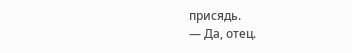присядь.
— Да, отец.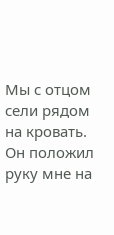Мы с отцом сели рядом на кровать. Он положил руку мне на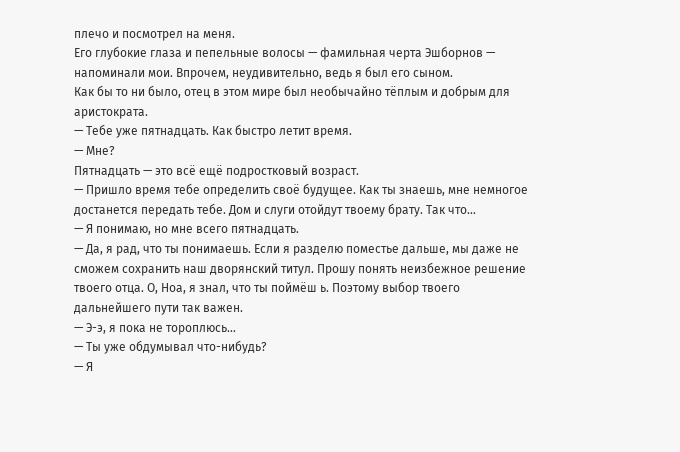плечо и посмотрел на меня.
Его глубокие глаза и пепельные волосы — фамильная черта Эшборнов — напоминали мои. Впрочем, неудивительно, ведь я был его сыном.
Как бы то ни было, отец в этом мире был необычайно тёплым и добрым для аристократа.
— Тебе уже пятнадцать. Как быстро летит время.
— Мне?
Пятнадцать — это всё ещё подростковый возраст.
— Пришло время тебе определить своё будущее. Как ты знаешь, мне немногое достанется передать тебе. Дом и слуги отойдут твоему брату. Так что…
— Я понимаю, но мне всего пятнадцать.
— Да, я рад, что ты понимаешь. Если я разделю поместье дальше, мы даже не сможем сохранить наш дворянский титул. Прошу понять неизбежное решение твоего отца. О, Ноа, я знал, что ты поймёш ь. Поэтому выбор твоего дальнейшего пути так важен.
— Э-э, я пока не тороплюсь…
— Ты уже обдумывал что-нибудь?
— Я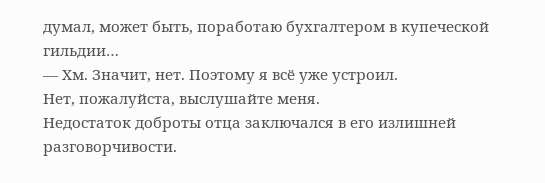думал, может быть, поработаю бухгалтером в купеческой гильдии…
— Хм. Значит, нет. Поэтому я всё уже устроил.
Нет, пожалуйста, выслушайте меня.
Недостаток доброты отца заключался в его излишней разговорчивости.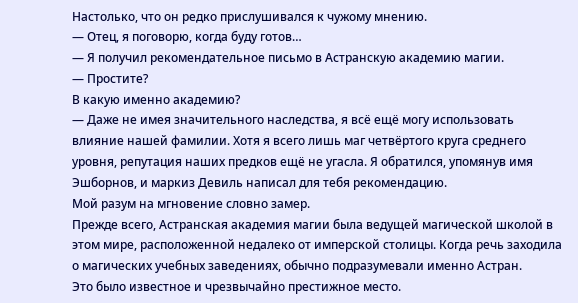Настолько, что он редко прислушивался к чужому мнению.
— Отец, я поговорю, когда буду готов…
— Я получил рекомендательное письмо в Астранскую академию магии.
— Простите?
В какую именно академию?
— Даже не имея значительного наследства, я всё ещё могу использовать влияние нашей фамилии. Хотя я всего лишь маг четвёртого круга среднего уровня, репутация наших предков ещё не угасла. Я обратился, упомянув имя Эшборнов, и маркиз Девиль написал для тебя рекомендацию.
Мой разум на мгновение словно замер.
Прежде всего, Астранская академия магии была ведущей магической школой в этом мире, расположенной недалеко от имперской столицы. Когда речь заходила о магических учебных заведениях, обычно подразумевали именно Астран.
Это было известное и чрезвычайно престижное место.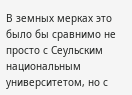В земных мерках это было бы сравнимо не просто с Сеульским национальным университетом, но с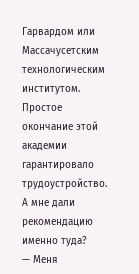Гарвардом или Массачусетским технологическим институтом.
Простое окончание этой академии гарантировало трудоустройство.
А мне дали рекомендацию именно туда?
— Меня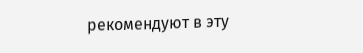рекомендуют в эту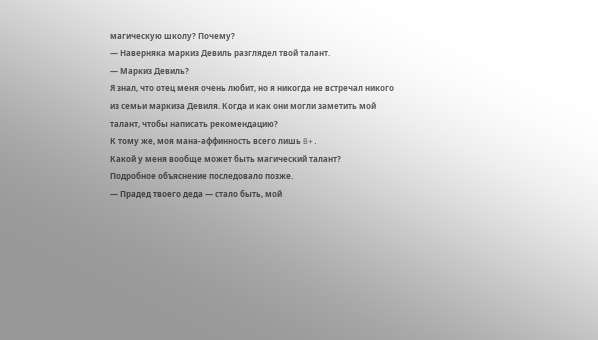магическую школу? Почему?
— Наверняка маркиз Девиль разглядел твой талант.
— Маркиз Девиль?
Я знал, что отец меня очень любит, но я никогда не встречал никого из семьи маркиза Девиля. Когда и как они могли заметить мой талант, чтобы написать рекомендацию?
К тому же, моя мана-аффинность всего лишь B+.
Какой у меня вообще может быть магический талант?
Подробное объяснение последовало позже.
— Прадед твоего деда — стало быть, мой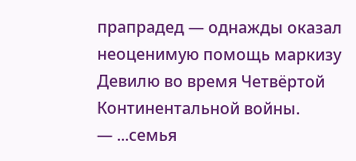прапрадед — однажды оказал неоценимую помощь маркизу Девилю во время Четвёртой Континентальной войны.
— ...семья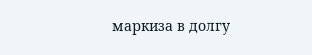маркиза в долгу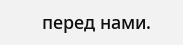перед нами.